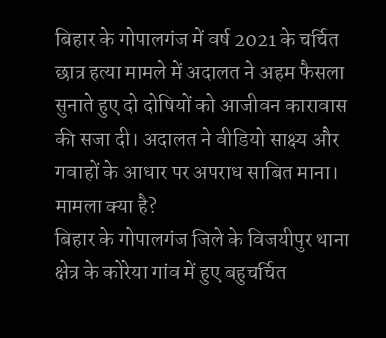बिहार के गोपालगंज में वर्ष 2021 के चर्चित छात्र हत्या मामले में अदालत ने अहम फैसला सुनाते हुए दो दोषियों को आजीवन कारावास की सजा दी। अदालत ने वीडियो साक्ष्य और गवाहों के आधार पर अपराध साबित माना।
मामला क्या है?
बिहार के गोपालगंज जिले के विजयीपुर थाना क्षेत्र के कोरेया गांव में हुए बहुचर्चित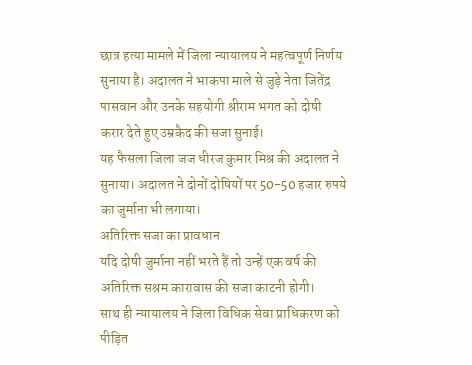छात्र हत्या मामले में जिला न्यायालय ने महत्वपूर्ण निर्णय सुनाया है। अदालत ने भाकपा माले से जुड़े नेता जितेंद्र पासवान और उनके सहयोगी श्रीराम भगत को दोषी करार देते हुए उम्रकैद की सजा सुनाई।
यह फैसला जिला जज धीरज कुमार मिश्र की अदालत ने सुनाया। अदालत ने दोनों दोषियों पर 50-50 हजार रुपये का जुर्माना भी लगाया।
अतिरिक्त सजा का प्रावधान
यदि दोषी जुर्माना नहीं भरते हैं तो उन्हें एक वर्ष की अतिरिक्त सश्रम कारावास की सजा काटनी होगी।
साथ ही न्यायालय ने जिला विधिक सेवा प्राधिकरण को पीड़ित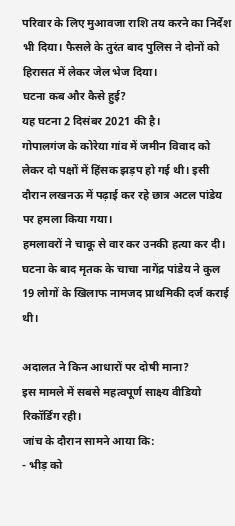परिवार के लिए मुआवजा राशि तय करने का निर्देश भी दिया। फैसले के तुरंत बाद पुलिस ने दोनों को हिरासत में लेकर जेल भेज दिया।
घटना कब और कैसे हुई?
यह घटना 2 दिसंबर 2021 की है।
गोपालगंज के कोरेया गांव में जमीन विवाद को लेकर दो पक्षों में हिंसक झड़प हो गई थी। इसी दौरान लखनऊ में पढ़ाई कर रहे छात्र अटल पांडेय पर हमला किया गया।
हमलावरों ने चाकू से वार कर उनकी हत्या कर दी। घटना के बाद मृतक के चाचा नागेंद्र पांडेय ने कुल 19 लोगों के खिलाफ नामजद प्राथमिकी दर्ज कराई थी।

अदालत ने किन आधारों पर दोषी माना?
इस मामले में सबसे महत्वपूर्ण साक्ष्य वीडियो रिकॉर्डिंग रही।
जांच के दौरान सामने आया कि:
- भीड़ को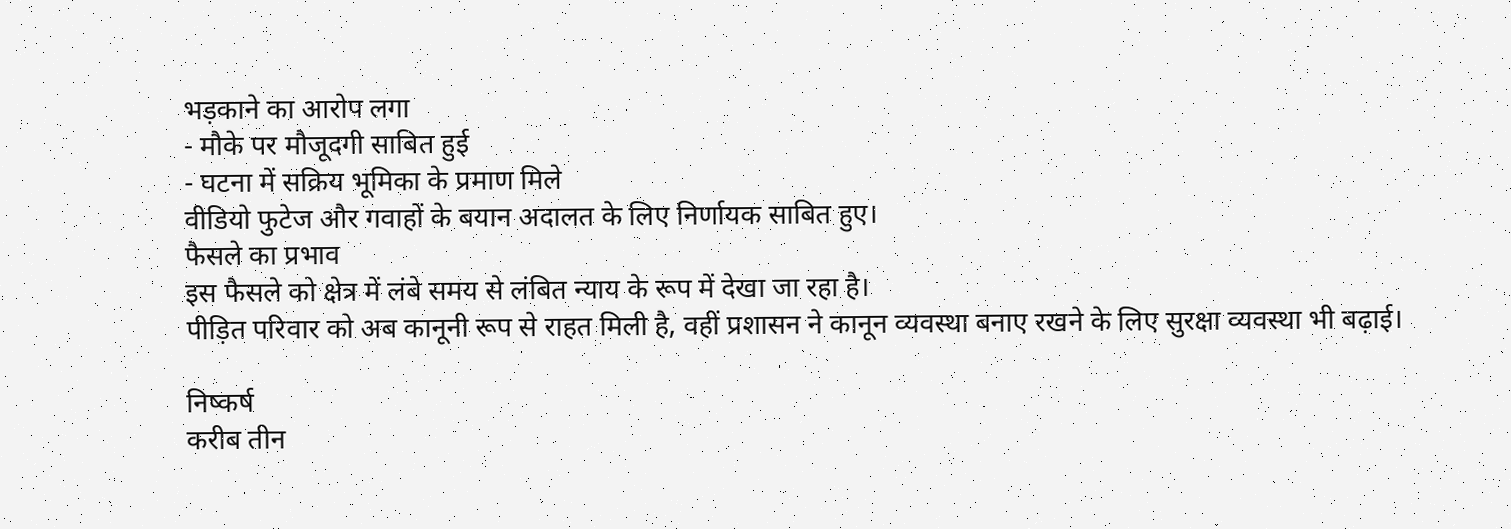भड़काने का आरोप लगा
- मौके पर मौजूदगी साबित हुई
- घटना में सक्रिय भूमिका के प्रमाण मिले
वीडियो फुटेज और गवाहों के बयान अदालत के लिए निर्णायक साबित हुए।
फैसले का प्रभाव
इस फैसले को क्षेत्र में लंबे समय से लंबित न्याय के रूप में देखा जा रहा है।
पीड़ित परिवार को अब कानूनी रूप से राहत मिली है, वहीं प्रशासन ने कानून व्यवस्था बनाए रखने के लिए सुरक्षा व्यवस्था भी बढ़ाई।

निष्कर्ष
करीब तीन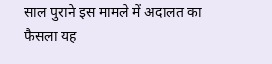साल पुराने इस मामले में अदालत का फैसला यह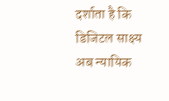दर्शाता है कि डिजिटल साक्ष्य अब न्यायिक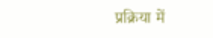प्रक्रिया में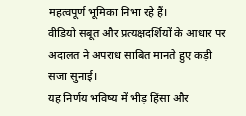महत्वपूर्ण भूमिका निभा रहे हैं।
वीडियो सबूत और प्रत्यक्षदर्शियों के आधार पर अदालत ने अपराध साबित मानते हुए कड़ी सजा सुनाई।
यह निर्णय भविष्य में भीड़ हिंसा और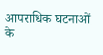आपराधिक घटनाओं के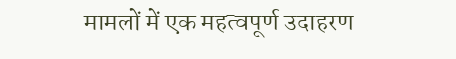मामलों में एक महत्वपूर्ण उदाहरण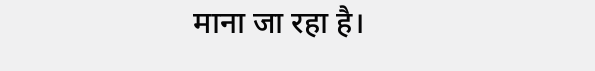माना जा रहा है।